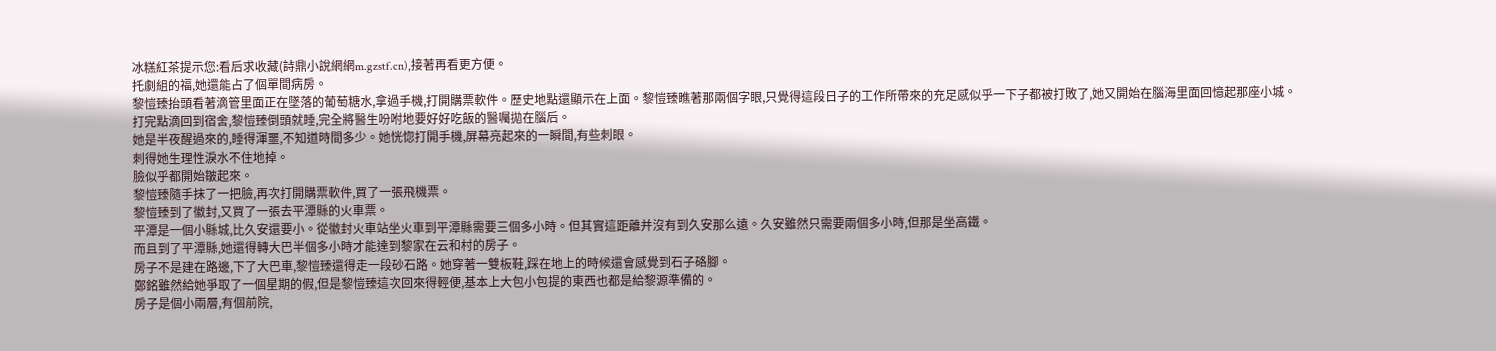冰糕紅茶提示您:看后求收藏(詩鼎小說網網m.gzstf.cn),接著再看更方便。
托劇組的福,她還能占了個單間病房。
黎愷臻抬頭看著滴管里面正在墜落的葡萄糖水,拿過手機,打開購票軟件。歷史地點還顯示在上面。黎愷臻瞧著那兩個字眼,只覺得這段日子的工作所帶來的充足感似乎一下子都被打敗了,她又開始在腦海里面回憶起那座小城。
打完點滴回到宿舍,黎愷臻倒頭就睡,完全將醫生吩咐地要好好吃飯的醫囑拋在腦后。
她是半夜醒過來的,睡得渾噩,不知道時間多少。她恍惚打開手機,屏幕亮起來的一瞬間,有些刺眼。
刺得她生理性淚水不住地掉。
臉似乎都開始皺起來。
黎愷臻隨手抹了一把臉,再次打開購票軟件,買了一張飛機票。
黎愷臻到了徽封,又買了一張去平潭縣的火車票。
平潭是一個小縣城,比久安還要小。從徽封火車站坐火車到平潭縣需要三個多小時。但其實這距離并沒有到久安那么遠。久安雖然只需要兩個多小時,但那是坐高鐵。
而且到了平潭縣,她還得轉大巴半個多小時才能達到黎家在云和村的房子。
房子不是建在路邊,下了大巴車,黎愷臻還得走一段砂石路。她穿著一雙板鞋,踩在地上的時候還會感覺到石子硌腳。
鄭銘雖然給她爭取了一個星期的假,但是黎愷臻這次回來得輕便,基本上大包小包提的東西也都是給黎源準備的。
房子是個小兩層,有個前院,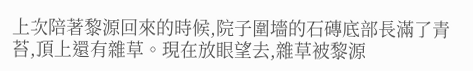上次陪著黎源回來的時候,院子圍墻的石磚底部長滿了青苔,頂上還有雜草。現在放眼望去,雜草被黎源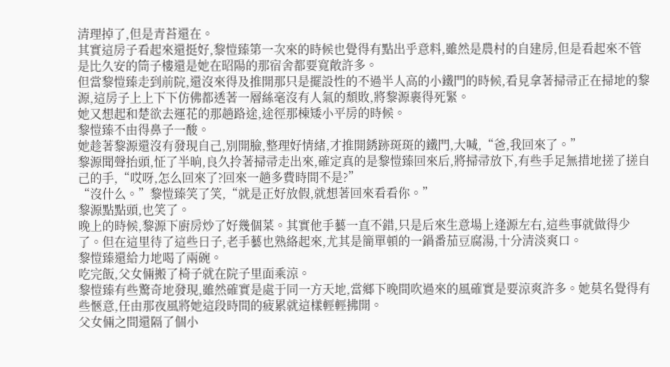清理掉了,但是青苔還在。
其實這房子看起來還挺好,黎愷臻第一次來的時候也覺得有點出乎意料,雖然是農村的自建房,但是看起來不管是比久安的筒子樓還是她在昭陽的那宿舍都要寬敞許多。
但當黎愷臻走到前院,還沒來得及推開那只是擺設性的不過半人高的小鐵門的時候,看見拿著掃帚正在掃地的黎源,這房子上上下下仿佛都透著一層絲毫沒有人氣的頹敗,將黎源裹得死緊。
她又想起和楚欲去運花的那趟路途,途徑那棟矮小平房的時候。
黎愷臻不由得鼻子一酸。
她趁著黎源還沒有發現自己,別開臉,整理好情緒,才推開銹跡斑斑的鐵門,大喊,“爸,我回來了。”
黎源聞聲抬頭,怔了半晌,良久拎著掃帚走出來,確定真的是黎愷臻回來后,將掃帚放下,有些手足無措地搓了搓自己的手,“哎呀,怎么回來了?回來一趟多費時間不是?”
“沒什么。”黎愷臻笑了笑,“就是正好放假,就想著回來看看你。”
黎源點點頭,也笑了。
晚上的時候,黎源下廚房炒了好幾個菜。其實他手藝一直不錯,只是后來生意場上逢源左右,這些事就做得少了。但在這里待了這些日子,老手藝也熟絡起來,尤其是簡單頓的一鍋番茄豆腐湯,十分清淡爽口。
黎愷臻還給力地喝了兩碗。
吃完飯,父女倆搬了椅子就在院子里面乘涼。
黎愷臻有些驚奇地發現,雖然確實是處于同一方天地,當鄉下晚間吹過來的風確實是要涼爽許多。她莫名覺得有些愜意,任由那夜風將她這段時間的疲累就這樣輕輕拂開。
父女倆之間還隔了個小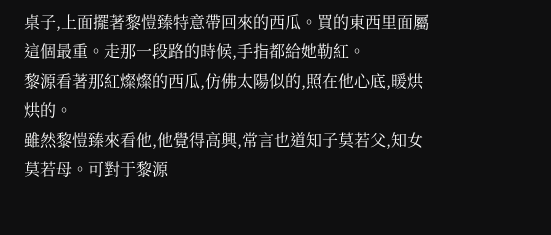桌子,上面擺著黎愷臻特意帶回來的西瓜。買的東西里面屬這個最重。走那一段路的時候,手指都給她勒紅。
黎源看著那紅燦燦的西瓜,仿佛太陽似的,照在他心底,暖烘烘的。
雖然黎愷臻來看他,他覺得高興,常言也道知子莫若父,知女莫若母。可對于黎源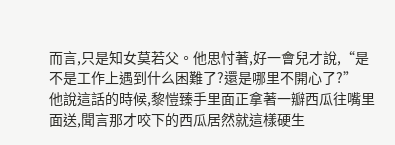而言,只是知女莫若父。他思忖著,好一會兒才說,“是不是工作上遇到什么困難了?還是哪里不開心了?”
他說這話的時候,黎愷臻手里面正拿著一瓣西瓜往嘴里面送,聞言那才咬下的西瓜居然就這樣硬生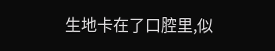生地卡在了口腔里,似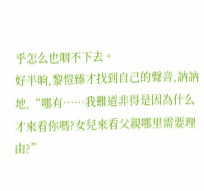乎怎么也咽不下去。
好半晌,黎愷臻才找到自己的聲音,訥訥地,“哪有……我難道非得是因為什么才來看你嗎?女兒來看父親哪里需要理由?”